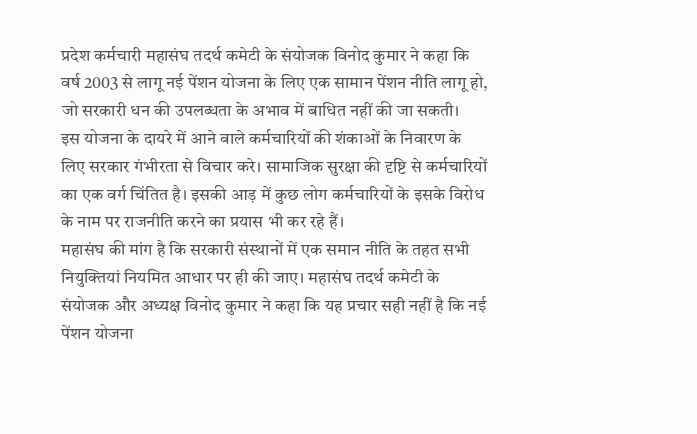प्रदेश कर्मचारी महासंघ तदर्थ कमेटी के संयोजक विनोद कुमार ने कहा कि वर्ष 2003 से लागू नई पेंशन योजना के लिए एक सामान पेंशन नीति लागू हो, जो सरकारी धन की उपलब्धता के अभाव में बाधित नहीं की जा सकती।
इस योजना के दायरे में आने वाले कर्मचारियों की शंकाओं के निवारण के लिए सरकार गंभीरता से विचार करे। सामाजिक सुरक्षा की दृष्टि से कर्मचारियों का एक वर्ग चिंतित है। इसकी आड़ में कुछ लोग कर्मचारियों के इसके विरोध के नाम पर राजनीति करने का प्रयास भी कर रहे हैं।
महासंघ की मांग है कि सरकारी संस्थानों में एक समान नीति के तहत सभी नियुक्तियां नियमित आधार पर ही की जाए। महासंघ तदर्थ कमेटी के संयोजक और अध्यक्ष विनोद कुमार ने कहा कि यह प्रचार सही नहीं है कि नई पेंशन योजना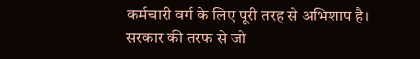कर्मचारी वर्ग के लिए पूरी तरह से अभिशाप है।
सरकार की तरफ से जो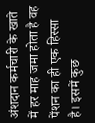अंशदान कर्मचारी के खाते में हर माह जमा होता है वह पेंशन का ही एक हिस्सा है। इसमें कुछ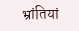भ्रांतियां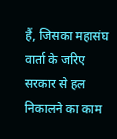हैं, जिसका महासंघ वार्ता के जरिए सरकार से हल निकालने का काम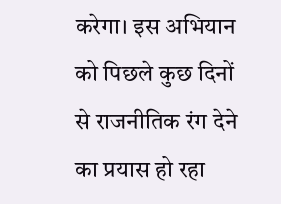करेगा। इस अभियान को पिछले कुछ दिनों से राजनीतिक रंग देने का प्रयास हो रहा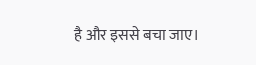है और इससे बचा जाए।